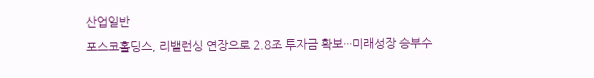산업일반
포스코홀딩스, 리밸런싱 연장으로 2.8조 투자금 확보···미래성장 승부수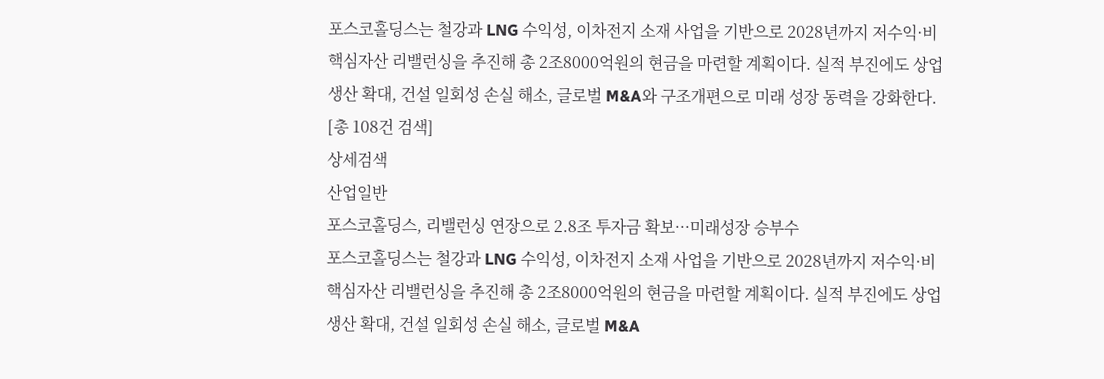포스코홀딩스는 철강과 LNG 수익성, 이차전지 소재 사업을 기반으로 2028년까지 저수익·비핵심자산 리밸런싱을 추진해 총 2조8000억원의 현금을 마련할 계획이다. 실적 부진에도 상업생산 확대, 건설 일회성 손실 해소, 글로벌 M&A와 구조개편으로 미래 성장 동력을 강화한다.
[총 108건 검색]
상세검색
산업일반
포스코홀딩스, 리밸런싱 연장으로 2.8조 투자금 확보···미래성장 승부수
포스코홀딩스는 철강과 LNG 수익성, 이차전지 소재 사업을 기반으로 2028년까지 저수익·비핵심자산 리밸런싱을 추진해 총 2조8000억원의 현금을 마련할 계획이다. 실적 부진에도 상업생산 확대, 건설 일회성 손실 해소, 글로벌 M&A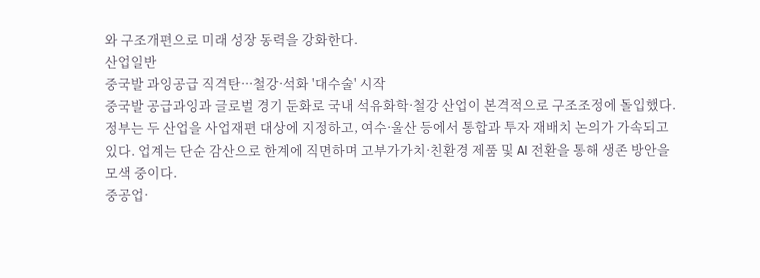와 구조개편으로 미래 성장 동력을 강화한다.
산업일반
중국발 과잉공급 직격탄···철강·석화 '대수술' 시작
중국발 공급과잉과 글로벌 경기 둔화로 국내 석유화학·철강 산업이 본격적으로 구조조정에 돌입했다. 정부는 두 산업을 사업재편 대상에 지정하고, 여수·울산 등에서 통합과 투자 재배치 논의가 가속되고 있다. 업계는 단순 감산으로 한계에 직면하며 고부가가치·친환경 제품 및 AI 전환을 통해 생존 방안을 모색 중이다.
중공업·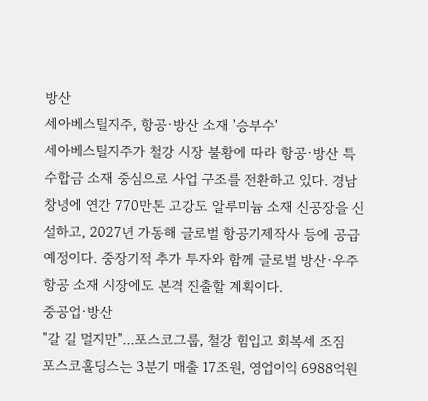방산
세아베스틸지주, 항공·방산 소재 '승부수'
세아베스틸지주가 철강 시장 불황에 따라 항공·방산 특수합금 소재 중심으로 사업 구조를 전환하고 있다. 경남 창녕에 연간 770만톤 고강도 알루미늄 소재 신공장을 신설하고, 2027년 가동해 글로벌 항공기제작사 등에 공급 예정이다. 중장기적 추가 투자와 함께 글로벌 방산·우주 항공 소재 시장에도 본격 진출할 계획이다.
중공업·방산
"갈 길 멀지만"...포스코그룹, 철강 힘입고 회복세 조짐
포스코홀딩스는 3분기 매출 17조원, 영업이익 6988억원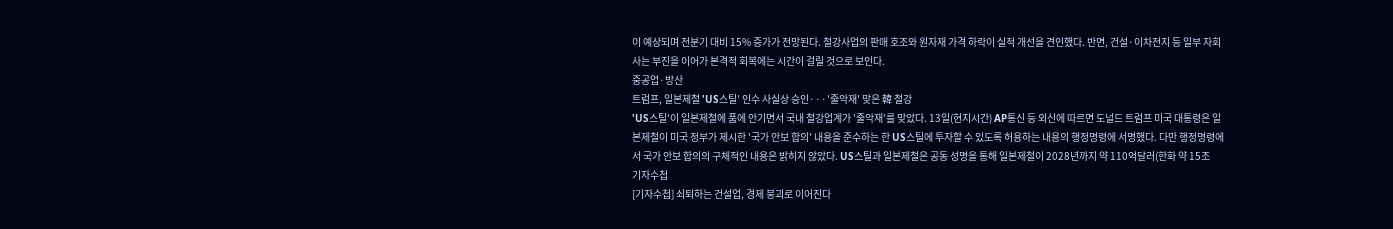이 예상되며 전분기 대비 15% 증가가 전망된다. 철강사업의 판매 호조와 원자재 가격 하락이 실적 개선을 견인했다. 반면, 건설·이차전지 등 일부 자회사는 부진을 이어가 본격적 회복에는 시간이 걸릴 것으로 보인다.
중공업·방산
트럼프, 일본제철 'US스틸' 인수 사실상 승인···'줄악재' 맞은 韓 철강
'US스틸'이 일본제철에 품에 안기면서 국내 철강업계가 '줄악재'를 맞았다. 13일(현지시간) AP통신 등 외신에 따르면 도널드 트럼프 미국 대통령은 일본제철이 미국 정부가 제시한 '국가 안보 합의' 내용을 준수하는 한 US스틸에 투자할 수 있도록 허용하는 내용의 행정명령에 서명했다. 다만 행정명령에서 국가 안보 합의의 구체적인 내용은 밝히지 않았다. US스틸과 일본제철은 공동 성명을 통해 일본제철이 2028년까지 약 110억달러(한화 약 15조
기자수첩
[기자수첩] 쇠퇴하는 건설업, 경제 붕괴로 이어진다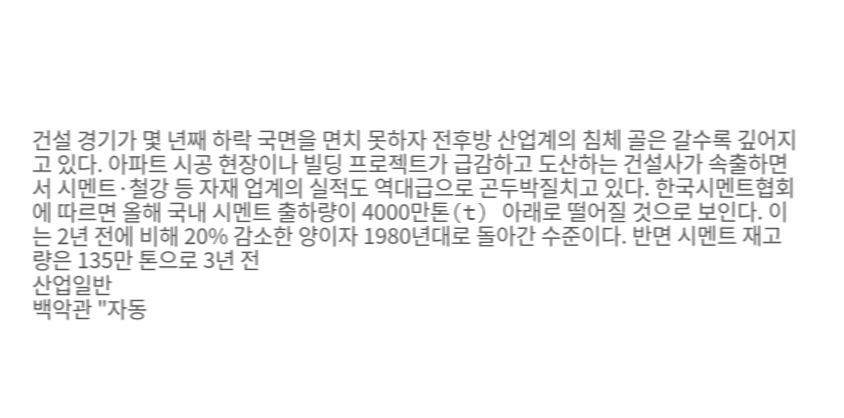건설 경기가 몇 년째 하락 국면을 면치 못하자 전후방 산업계의 침체 골은 갈수록 깊어지고 있다. 아파트 시공 현장이나 빌딩 프로젝트가 급감하고 도산하는 건설사가 속출하면서 시멘트·철강 등 자재 업계의 실적도 역대급으로 곤두박질치고 있다. 한국시멘트협회에 따르면 올해 국내 시멘트 출하량이 4000만톤(t) 아래로 떨어질 것으로 보인다. 이는 2년 전에 비해 20% 감소한 양이자 1980년대로 돌아간 수준이다. 반면 시멘트 재고량은 135만 톤으로 3년 전
산업일반
백악관 "자동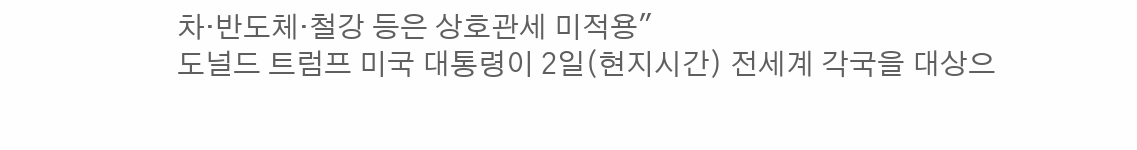차·반도체·철강 등은 상호관세 미적용"
도널드 트럼프 미국 대통령이 2일(현지시간) 전세계 각국을 대상으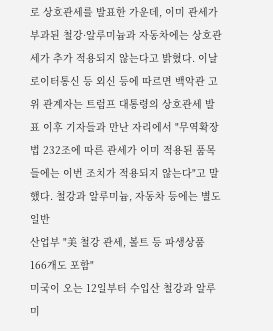로 상호관세를 발표한 가운데, 이미 관세가 부과된 철강·알루미늄과 자동차에는 상호관세가 추가 적용되지 않는다고 밝혔다. 이날 로이터통신 등 외신 등에 따르면 백악관 고위 관계자는 트럼프 대통령의 상호관세 발표 이후 기자들과 만난 자리에서 "무역확장법 232조에 따른 관세가 이미 적용된 품목들에는 이번 조치가 적용되지 않는다"고 말했다. 철강과 알루미늄, 자동차 등에는 별도
일반
산업부 "美 철강 관세, 볼트 등 파생상품 166개도 포함"
미국이 오는 12일부터 수입산 철강과 알루미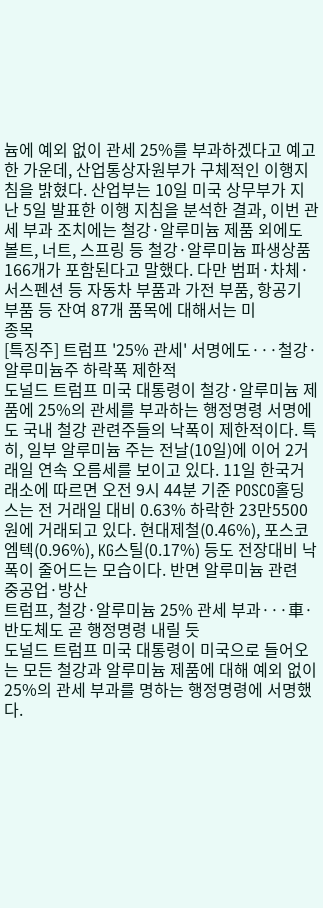늄에 예외 없이 관세 25%를 부과하겠다고 예고한 가운데, 산업통상자원부가 구체적인 이행지침을 밝혔다. 산업부는 10일 미국 상무부가 지난 5일 발표한 이행 지침을 분석한 결과, 이번 관세 부과 조치에는 철강·알루미늄 제품 외에도 볼트, 너트, 스프링 등 철강·알루미늄 파생상품 166개가 포함된다고 말했다. 다만 범퍼·차체·서스펜션 등 자동차 부품과 가전 부품, 항공기 부품 등 잔여 87개 품목에 대해서는 미
종목
[특징주] 트럼프 '25% 관세' 서명에도···철강·알루미늄주 하락폭 제한적
도널드 트럼프 미국 대통령이 철강·알루미늄 제품에 25%의 관세를 부과하는 행정명령 서명에도 국내 철강 관련주들의 낙폭이 제한적이다. 특히, 일부 알루미늄 주는 전날(10일)에 이어 2거래일 연속 오름세를 보이고 있다. 11일 한국거래소에 따르면 오전 9시 44분 기준 POSCO홀딩스는 전 거래일 대비 0.63% 하락한 23만5500원에 거래되고 있다. 현대제철(0.46%), 포스코엠텍(0.96%), KG스틸(0.17%) 등도 전장대비 낙폭이 줄어드는 모습이다. 반면 알루미늄 관련
중공업·방산
트럼프, 철강·알루미늄 25% 관세 부과···車·반도체도 곧 행정명령 내릴 듯
도널드 트럼프 미국 대통령이 미국으로 들어오는 모든 철강과 알루미늄 제품에 대해 예외 없이 25%의 관세 부과를 명하는 행정명령에 서명했다.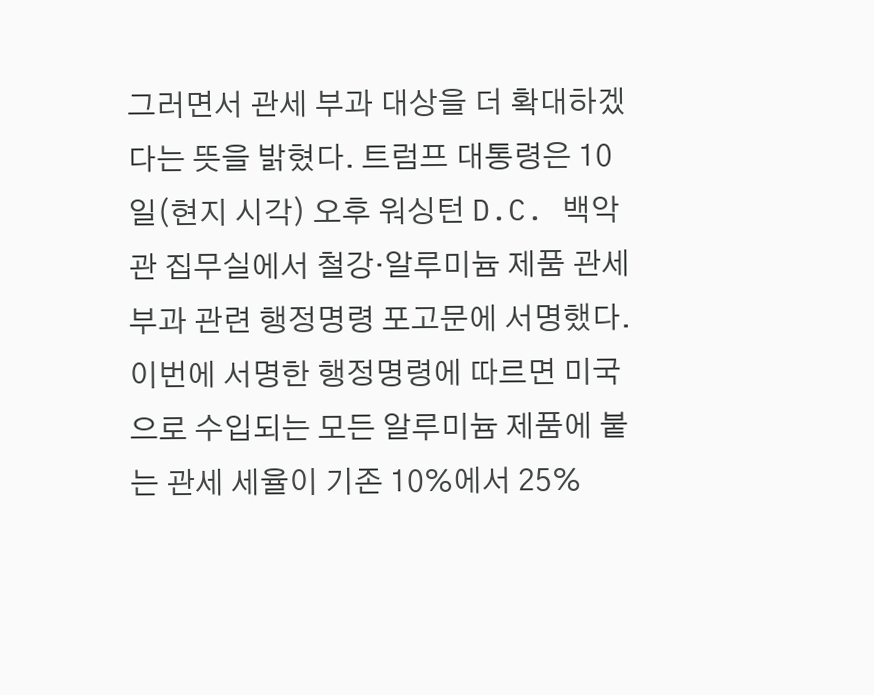그러면서 관세 부과 대상을 더 확대하겠다는 뜻을 밝혔다. 트럼프 대통령은 10일(현지 시각) 오후 워싱턴 D.C. 백악관 집무실에서 철강·알루미늄 제품 관세 부과 관련 행정명령 포고문에 서명했다. 이번에 서명한 행정명령에 따르면 미국으로 수입되는 모든 알루미늄 제품에 붙는 관세 세율이 기존 10%에서 25%